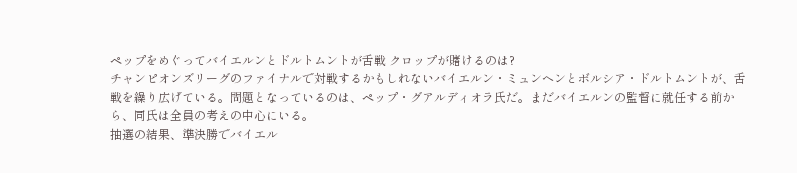ペップをめぐってバイエルンとドルトムントが舌戦 クロップが賭けるのは?
チャンピオンズリーグのファイナルで対戦するかもしれないバイエルン・ミュンヘンとボルシア・ドルトムントが、舌戦を繰り広げている。問題となっているのは、ペップ・グアルディオラ氏だ。まだバイエルンの監督に就任する前から、同氏は全員の考えの中心にいる。
抽選の結果、準決勝でバイエル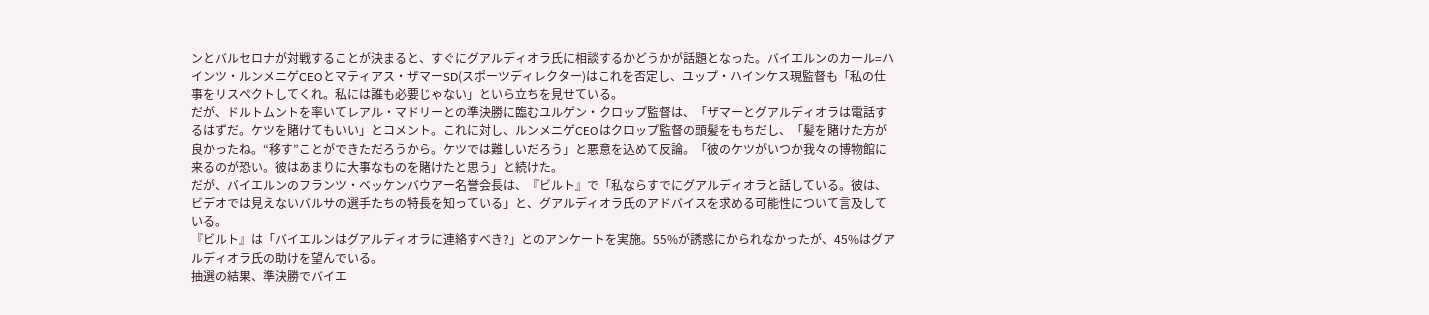ンとバルセロナが対戦することが決まると、すぐにグアルディオラ氏に相談するかどうかが話題となった。バイエルンのカール=ハインツ・ルンメニゲCEOとマティアス・ザマーSD(スポーツディレクター)はこれを否定し、ユップ・ハインケス現監督も「私の仕事をリスペクトしてくれ。私には誰も必要じゃない」といら立ちを見せている。
だが、ドルトムントを率いてレアル・マドリーとの準決勝に臨むユルゲン・クロップ監督は、「ザマーとグアルディオラは電話するはずだ。ケツを賭けてもいい」とコメント。これに対し、ルンメニゲCEOはクロップ監督の頭髪をもちだし、「髪を賭けた方が良かったね。“移す”ことができただろうから。ケツでは難しいだろう」と悪意を込めて反論。「彼のケツがいつか我々の博物館に来るのが恐い。彼はあまりに大事なものを賭けたと思う」と続けた。
だが、バイエルンのフランツ・ベッケンバウアー名誉会長は、『ビルト』で「私ならすでにグアルディオラと話している。彼は、ビデオでは見えないバルサの選手たちの特長を知っている」と、グアルディオラ氏のアドバイスを求める可能性について言及している。
『ビルト』は「バイエルンはグアルディオラに連絡すべき?」とのアンケートを実施。55%が誘惑にかられなかったが、45%はグアルディオラ氏の助けを望んでいる。
抽選の結果、準決勝でバイエ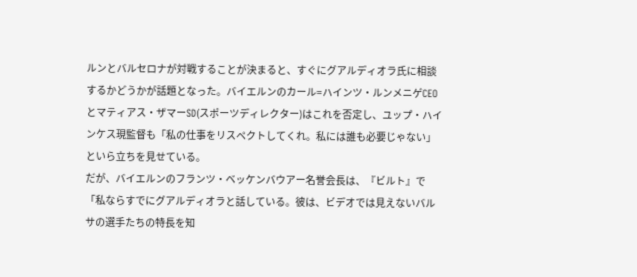ルンとバルセロナが対戦することが決まると、すぐにグアルディオラ氏に相談するかどうかが話題となった。バイエルンのカール=ハインツ・ルンメニゲCEOとマティアス・ザマーSD(スポーツディレクター)はこれを否定し、ユップ・ハインケス現監督も「私の仕事をリスペクトしてくれ。私には誰も必要じゃない」といら立ちを見せている。
だが、バイエルンのフランツ・ベッケンバウアー名誉会長は、『ビルト』で「私ならすでにグアルディオラと話している。彼は、ビデオでは見えないバルサの選手たちの特長を知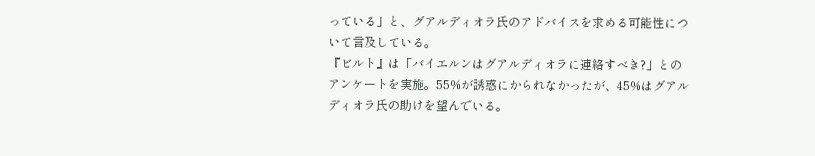っている」と、グアルディオラ氏のアドバイスを求める可能性について言及している。
『ビルト』は「バイエルンはグアルディオラに連絡すべき?」とのアンケートを実施。55%が誘惑にかられなかったが、45%はグアルディオラ氏の助けを望んでいる。